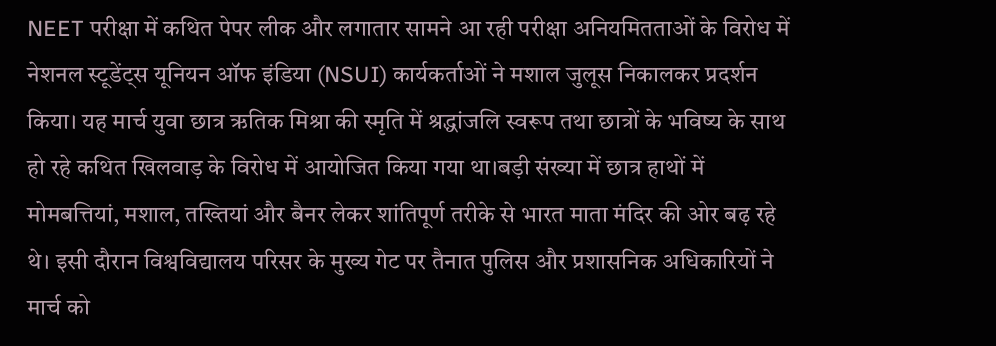NEET परीक्षा में कथित पेपर लीक और लगातार सामने आ रही परीक्षा अनियमितताओं के विरोध में नेशनल स्टूडेंट्स यूनियन ऑफ इंडिया (NSUI) कार्यकर्ताओं ने मशाल जुलूस निकालकर प्रदर्शन किया। यह मार्च युवा छात्र ऋतिक मिश्रा की स्मृति में श्रद्धांजलि स्वरूप तथा छात्रों के भविष्य के साथ हो रहे कथित खिलवाड़ के विरोध में आयोजित किया गया था।बड़ी संख्या में छात्र हाथों में मोमबत्तियां, मशाल, तख्तियां और बैनर लेकर शांतिपूर्ण तरीके से भारत माता मंदिर की ओर बढ़ रहे थे। इसी दौरान विश्वविद्यालय परिसर के मुख्य गेट पर तैनात पुलिस और प्रशासनिक अधिकारियों ने मार्च को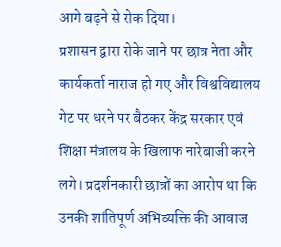आगे बढ़ने से रोक दिया।
प्रशासन द्वारा रोके जाने पर छात्र नेता और कार्यकर्ता नाराज हो गए और विश्वविद्यालय गेट पर धरने पर बैठकर केंद्र सरकार एवं शिक्षा मंत्रालय के खिलाफ नारेबाजी करने लगे। प्रदर्शनकारी छात्रों का आरोप था कि उनकी शांतिपूर्ण अभिव्यक्ति की आवाज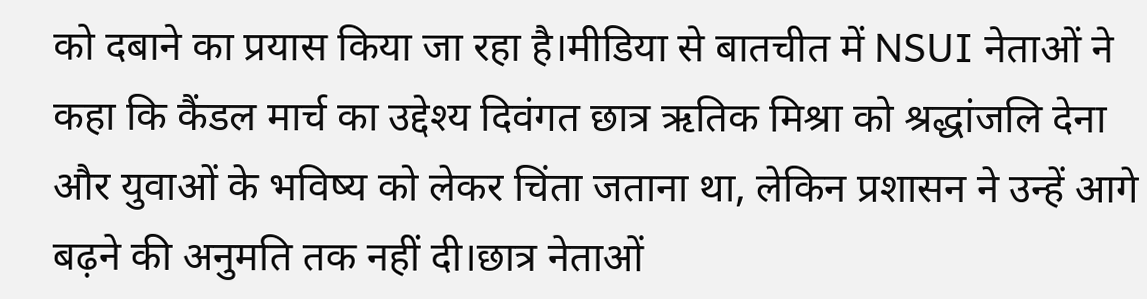को दबाने का प्रयास किया जा रहा है।मीडिया से बातचीत में NSUI नेताओं ने कहा कि कैंडल मार्च का उद्देश्य दिवंगत छात्र ऋतिक मिश्रा को श्रद्धांजलि देना और युवाओं के भविष्य को लेकर चिंता जताना था, लेकिन प्रशासन ने उन्हें आगे बढ़ने की अनुमति तक नहीं दी।छात्र नेताओं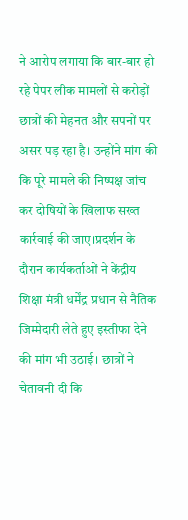ने आरोप लगाया कि बार-बार हो रहे पेपर लीक मामलों से करोड़ों छात्रों की मेहनत और सपनों पर असर पड़ रहा है। उन्होंने मांग की कि पूरे मामले की निष्पक्ष जांच कर दोषियों के खिलाफ सख्त कार्रवाई की जाए।प्रदर्शन के दौरान कार्यकर्ताओं ने केंद्रीय शिक्षा मंत्री धर्मेंद्र प्रधान से नैतिक जिम्मेदारी लेते हुए इस्तीफा देने की मांग भी उठाई। छात्रों ने चेतावनी दी कि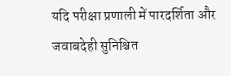यदि परीक्षा प्रणाली में पारदर्शिता और जवाबदेही सुनिश्चित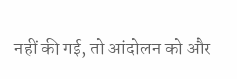नहीं की गई, तो आंदोलन को और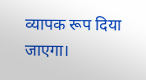व्यापक रूप दिया जाएगा।